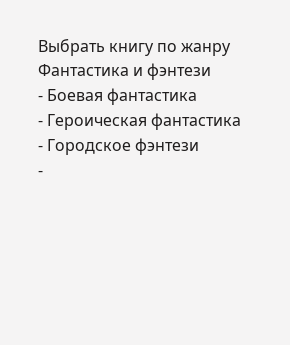Выбрать книгу по жанру
Фантастика и фэнтези
- Боевая фантастика
- Героическая фантастика
- Городское фэнтези
-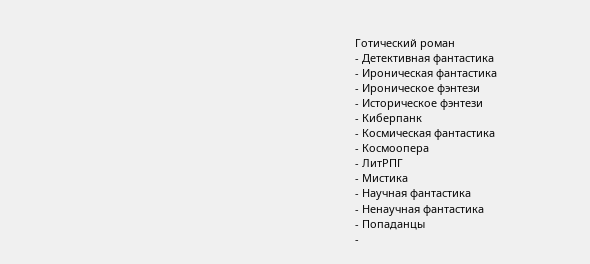Готический роман
- Детективная фантастика
- Ироническая фантастика
- Ироническое фэнтези
- Историческое фэнтези
- Киберпанк
- Космическая фантастика
- Космоопера
- ЛитРПГ
- Мистика
- Научная фантастика
- Ненаучная фантастика
- Попаданцы
-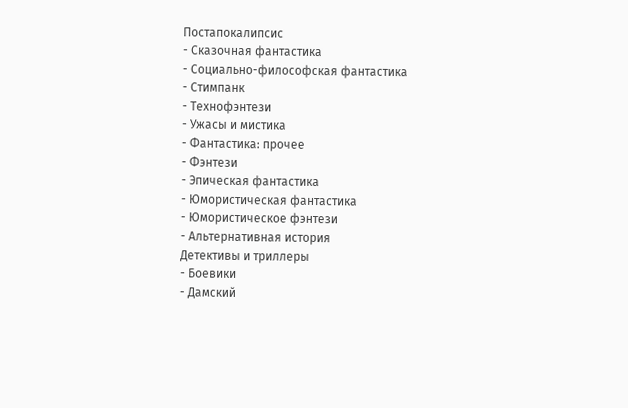Постапокалипсис
- Сказочная фантастика
- Социально-философская фантастика
- Стимпанк
- Технофэнтези
- Ужасы и мистика
- Фантастика: прочее
- Фэнтези
- Эпическая фантастика
- Юмористическая фантастика
- Юмористическое фэнтези
- Альтернативная история
Детективы и триллеры
- Боевики
- Дамский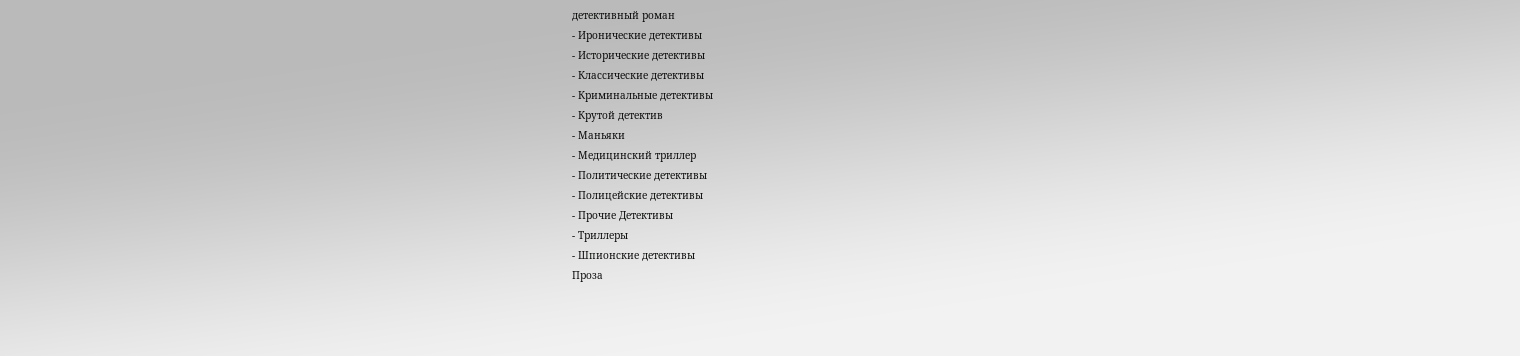детективный роман
- Иронические детективы
- Исторические детективы
- Классические детективы
- Криминальные детективы
- Крутой детектив
- Маньяки
- Медицинский триллер
- Политические детективы
- Полицейские детективы
- Прочие Детективы
- Триллеры
- Шпионские детективы
Проза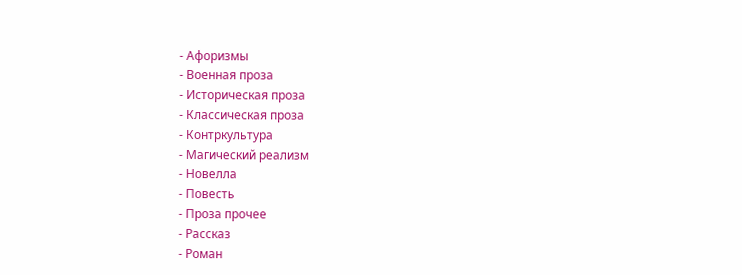- Афоризмы
- Военная проза
- Историческая проза
- Классическая проза
- Контркультура
- Магический реализм
- Новелла
- Повесть
- Проза прочее
- Рассказ
- Роман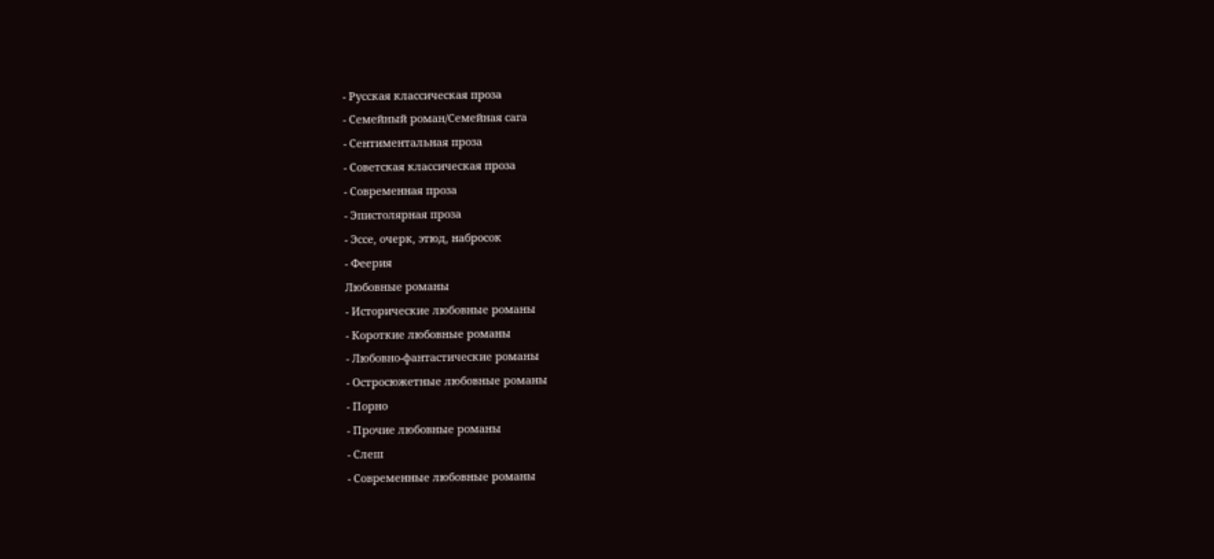- Русская классическая проза
- Семейный роман/Семейная сага
- Сентиментальная проза
- Советская классическая проза
- Современная проза
- Эпистолярная проза
- Эссе, очерк, этюд, набросок
- Феерия
Любовные романы
- Исторические любовные романы
- Короткие любовные романы
- Любовно-фантастические романы
- Остросюжетные любовные романы
- Порно
- Прочие любовные романы
- Слеш
- Современные любовные романы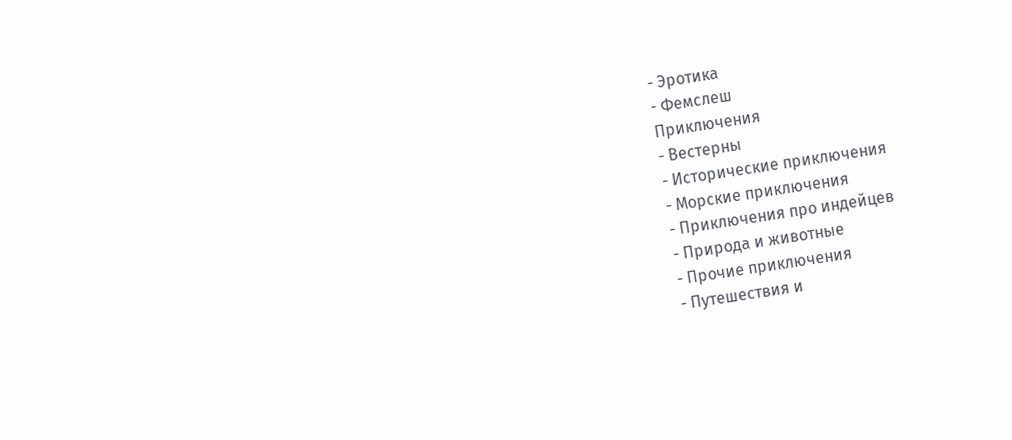- Эротика
- Фемслеш
Приключения
- Вестерны
- Исторические приключения
- Морские приключения
- Приключения про индейцев
- Природа и животные
- Прочие приключения
- Путешествия и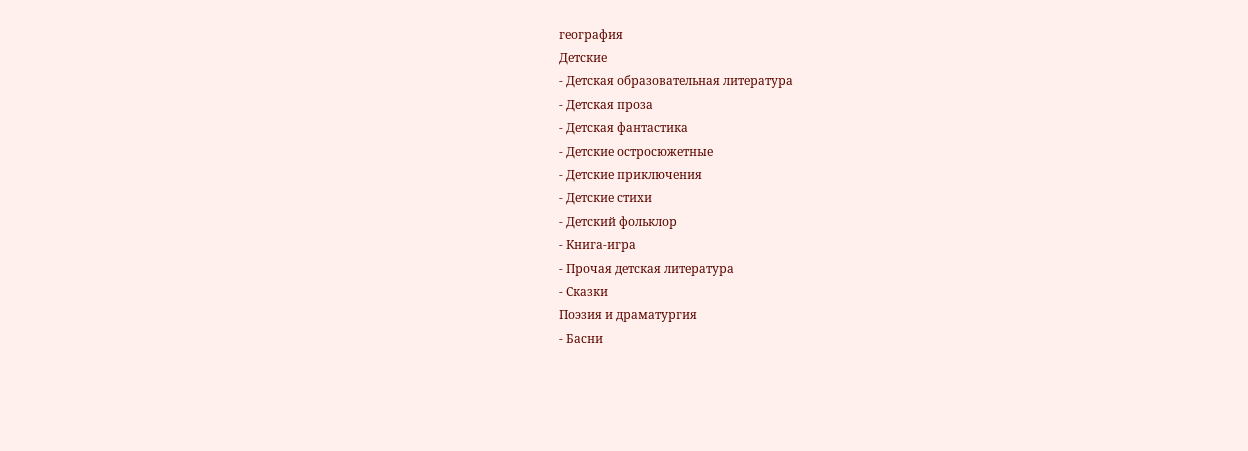география
Детские
- Детская образовательная литература
- Детская проза
- Детская фантастика
- Детские остросюжетные
- Детские приключения
- Детские стихи
- Детский фольклор
- Книга-игра
- Прочая детская литература
- Сказки
Поэзия и драматургия
- Басни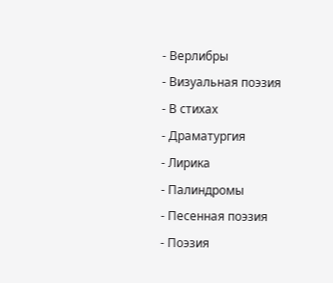- Верлибры
- Визуальная поэзия
- В стихах
- Драматургия
- Лирика
- Палиндромы
- Песенная поэзия
- Поэзия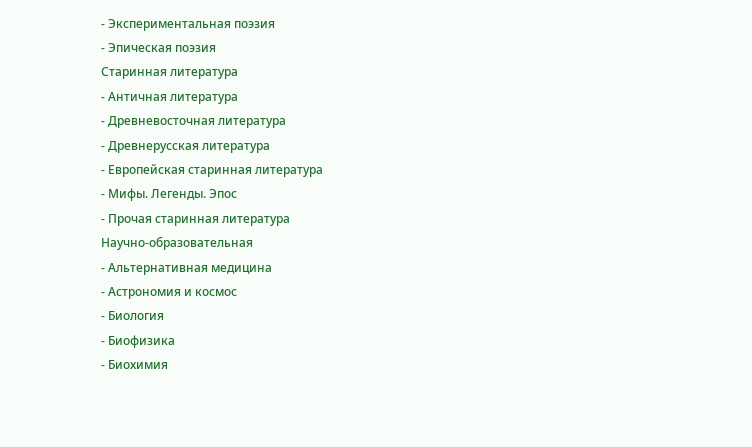- Экспериментальная поэзия
- Эпическая поэзия
Старинная литература
- Античная литература
- Древневосточная литература
- Древнерусская литература
- Европейская старинная литература
- Мифы. Легенды. Эпос
- Прочая старинная литература
Научно-образовательная
- Альтернативная медицина
- Астрономия и космос
- Биология
- Биофизика
- Биохимия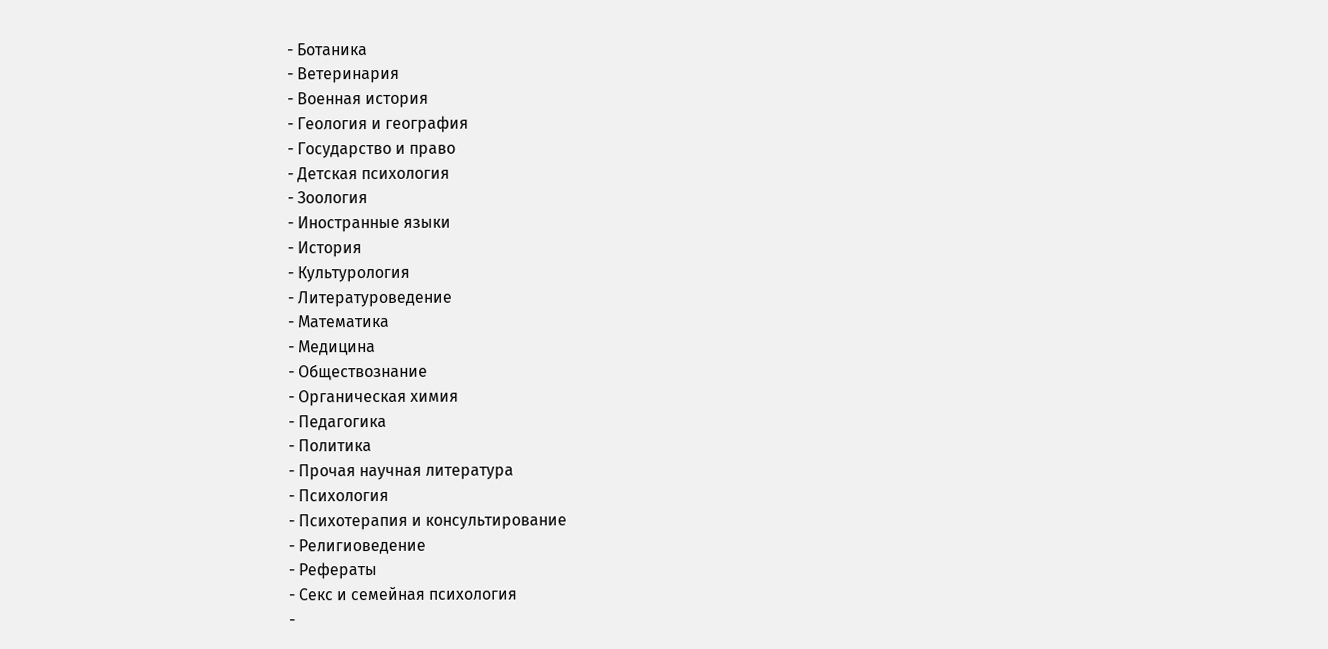- Ботаника
- Ветеринария
- Военная история
- Геология и география
- Государство и право
- Детская психология
- Зоология
- Иностранные языки
- История
- Культурология
- Литературоведение
- Математика
- Медицина
- Обществознание
- Органическая химия
- Педагогика
- Политика
- Прочая научная литература
- Психология
- Психотерапия и консультирование
- Религиоведение
- Рефераты
- Секс и семейная психология
-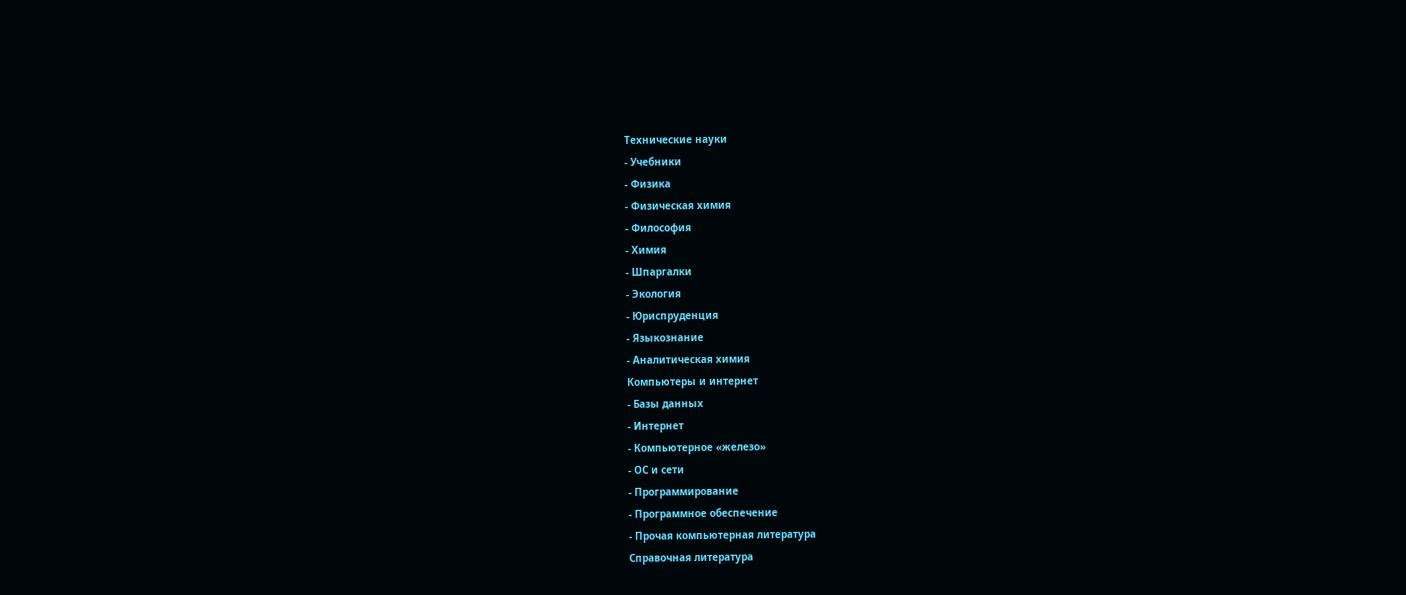Технические науки
- Учебники
- Физика
- Физическая химия
- Философия
- Химия
- Шпаргалки
- Экология
- Юриспруденция
- Языкознание
- Аналитическая химия
Компьютеры и интернет
- Базы данных
- Интернет
- Компьютерное «железо»
- ОС и сети
- Программирование
- Программное обеспечение
- Прочая компьютерная литература
Справочная литература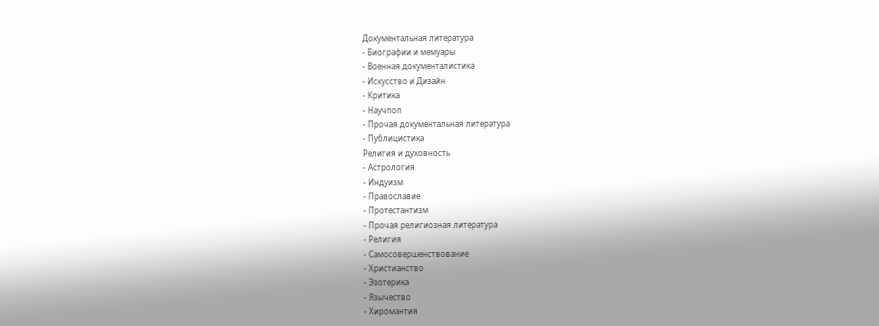Документальная литература
- Биографии и мемуары
- Военная документалистика
- Искусство и Дизайн
- Критика
- Научпоп
- Прочая документальная литература
- Публицистика
Религия и духовность
- Астрология
- Индуизм
- Православие
- Протестантизм
- Прочая религиозная литература
- Религия
- Самосовершенствование
- Христианство
- Эзотерика
- Язычество
- Хиромантия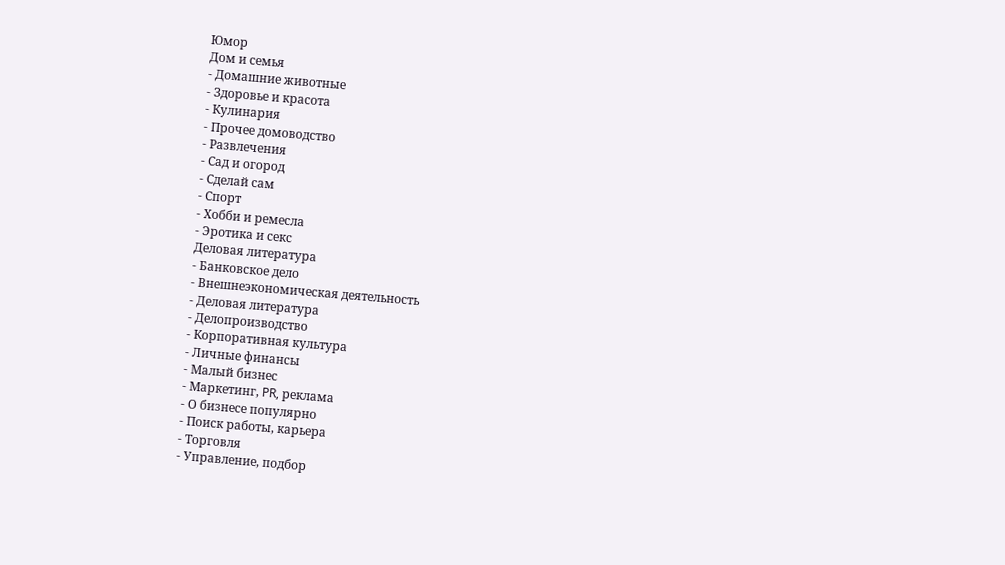Юмор
Дом и семья
- Домашние животные
- Здоровье и красота
- Кулинария
- Прочее домоводство
- Развлечения
- Сад и огород
- Сделай сам
- Спорт
- Хобби и ремесла
- Эротика и секс
Деловая литература
- Банковское дело
- Внешнеэкономическая деятельность
- Деловая литература
- Делопроизводство
- Корпоративная культура
- Личные финансы
- Малый бизнес
- Маркетинг, PR, реклама
- О бизнесе популярно
- Поиск работы, карьера
- Торговля
- Управление, подбор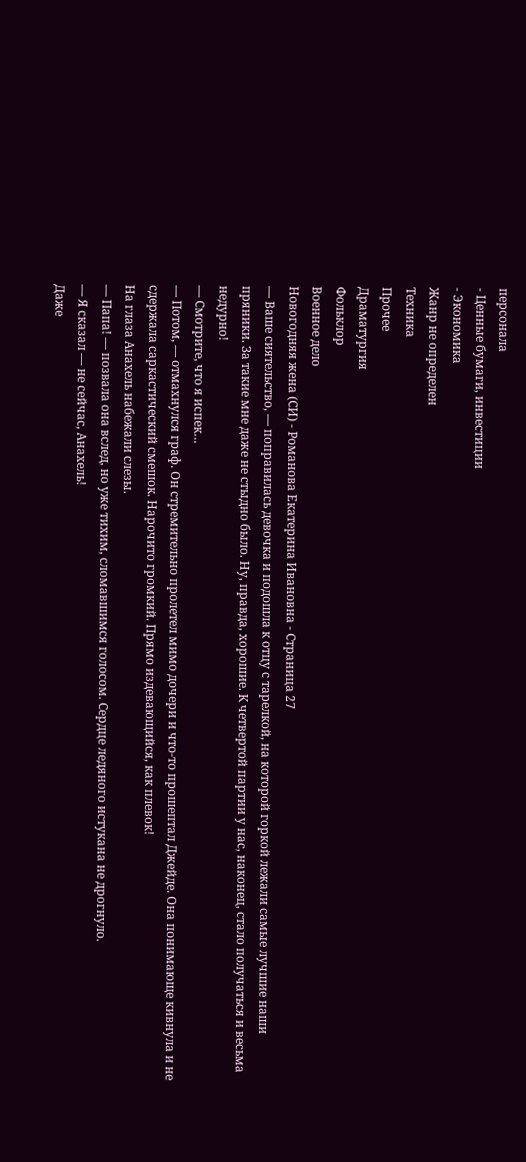персонала
- Ценные бумаги, инвестиции
- Экономика
Жанр не определен
Техника
Прочее
Драматургия
Фольклор
Военное дело
Новогодняя жена (СИ) - Романова Екатерина Ивановна - Страница 27
— Ваше сиятельство, — поправилась девочка и подошла к отцу с тарелкой, на которой горкой лежали самые лучшие наши пряники. За такие мне даже не стыдно было. Ну, правда, хорошие. К четвертой партии у нас, наконец, стало получаться и весьма недурно!
— Смотрите, что я испек…
— Потом, — отмахнулся граф. Он стремительно пролетел мимо дочери и что-то прошептал Джейде. Она понимающе кивнула и не сдержала саркастический смешок. Нарочито громкий. Прямо издевающийся, как плевок!
На глаза Анахель набежали слезы.
— Папа! — позвала она вслед, но уже тихим, сломавшимся голосом. Сердце ледяного истукана не дрогнуло.
— Я сказал — не сейчас, Анахель!
Даже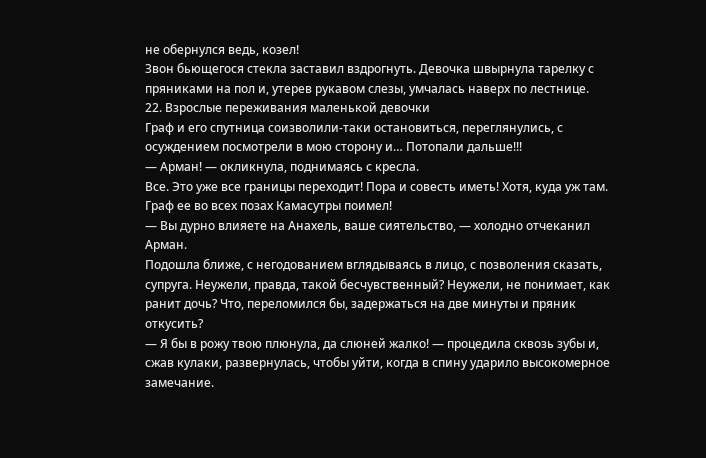не обернулся ведь, козел!
Звон бьющегося стекла заставил вздрогнуть. Девочка швырнула тарелку с пряниками на пол и, утерев рукавом слезы, умчалась наверх по лестнице.
22. Взрослые переживания маленькой девочки
Граф и его спутница соизволили-таки остановиться, переглянулись, с осуждением посмотрели в мою сторону и… Потопали дальше!!!
— Арман! — окликнула, поднимаясь с кресла.
Все. Это уже все границы переходит! Пора и совесть иметь! Хотя, куда уж там. Граф ее во всех позах Камасутры поимел!
— Вы дурно влияете на Анахель, ваше сиятельство, — холодно отчеканил Арман.
Подошла ближе, с негодованием вглядываясь в лицо, с позволения сказать, супруга. Неужели, правда, такой бесчувственный? Неужели, не понимает, как ранит дочь? Что, переломился бы, задержаться на две минуты и пряник откусить?
— Я бы в рожу твою плюнула, да слюней жалко! — процедила сквозь зубы и, сжав кулаки, развернулась, чтобы уйти, когда в спину ударило высокомерное замечание.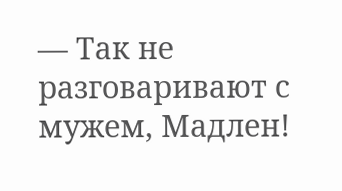— Так не разговаривают с мужем, Мадлен!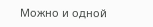Можно и одной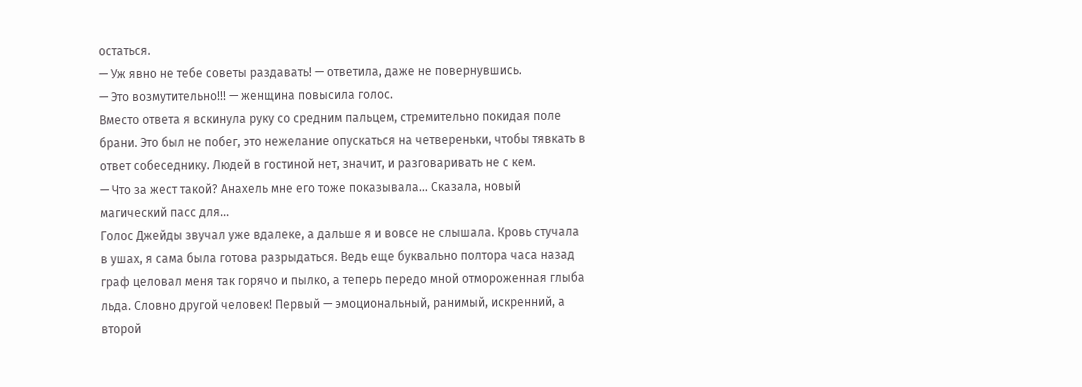остаться.
— Уж явно не тебе советы раздавать! — ответила, даже не повернувшись.
— Это возмутительно!!! — женщина повысила голос.
Вместо ответа я вскинула руку со средним пальцем, стремительно покидая поле брани. Это был не побег, это нежелание опускаться на четвереньки, чтобы тявкать в ответ собеседнику. Людей в гостиной нет, значит, и разговаривать не с кем.
— Что за жест такой? Анахель мне его тоже показывала… Сказала, новый магический пасс для…
Голос Джейды звучал уже вдалеке, а дальше я и вовсе не слышала. Кровь стучала в ушах, я сама была готова разрыдаться. Ведь еще буквально полтора часа назад граф целовал меня так горячо и пылко, а теперь передо мной отмороженная глыба льда. Словно другой человек! Первый — эмоциональный, ранимый, искренний, а второй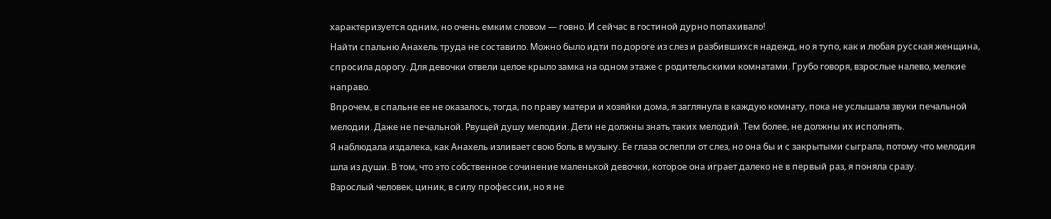характеризуется одним, но очень емким словом — говно. И сейчас в гостиной дурно попахивало!
Найти спальню Анахель труда не составило. Можно было идти по дороге из слез и разбившихся надежд, но я тупо, как и любая русская женщина, спросила дорогу. Для девочки отвели целое крыло замка на одном этаже с родительскими комнатами. Грубо говоря, взрослые налево, мелкие направо.
Впрочем, в спальне ее не оказалось, тогда, по праву матери и хозяйки дома, я заглянула в каждую комнату, пока не услышала звуки печальной мелодии. Даже не печальной. Рвущей душу мелодии. Дети не должны знать таких мелодий. Тем более, не должны их исполнять.
Я наблюдала издалека, как Анахель изливает свою боль в музыку. Ее глаза ослепли от слез, но она бы и с закрытыми сыграла, потому что мелодия шла из души. В том, что это собственное сочинение маленькой девочки, которое она играет далеко не в первый раз, я поняла сразу.
Взрослый человек, циник, в силу профессии, но я не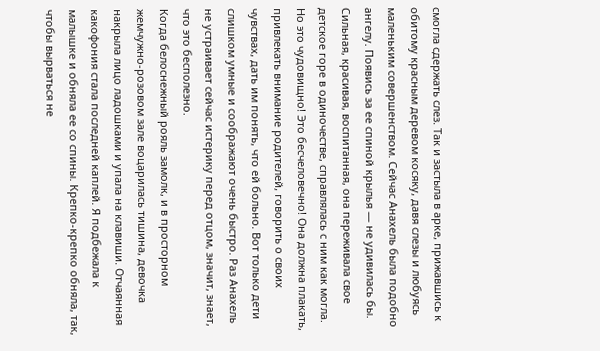смогла сдержать слез. Так и застыла в арке, прижавшись к обитому красным деревом косяку, давя слезы и любуясь маленьким совершенством. Сейчас Анахель была подобно ангелу. Появись за ее спиной крылья — не удивилась бы. Сильная, красивая, воспитанная, она переживала свое детское горе в одиночестве, справлялась с ним как могла. Но это чудовищно! Это бесчеловечно! Она должна плакать, привлекать внимание родителей, говорить о своих чувствах, дать им понять, что ей больно. Вот только дети слишком умные и соображают очень быстро. Раз Анахель не устраивает сейчас истерику перед отцом, значит, знает, что это бесполезно.
Когда белоснежный рояль замолк, и в просторном жемчужно-розовом зале воцарилась тишина, девочка накрыла лицо ладошками и упала на клавиши. Отчаянная какофония стала последней каплей. Я подбежала к малышке и обняла ее со спины. Крепко-крепко обняла, так, чтобы вырваться не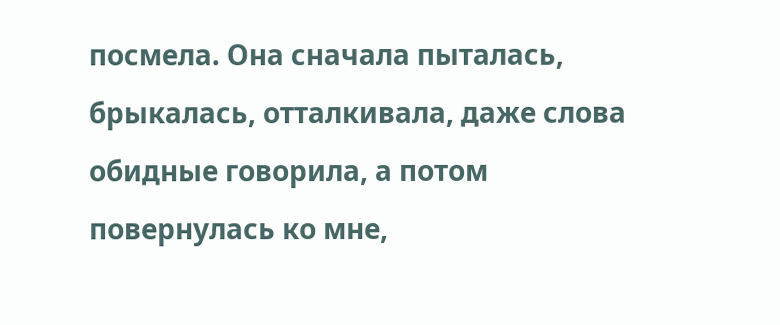посмела. Она сначала пыталась, брыкалась, отталкивала, даже слова обидные говорила, а потом повернулась ко мне,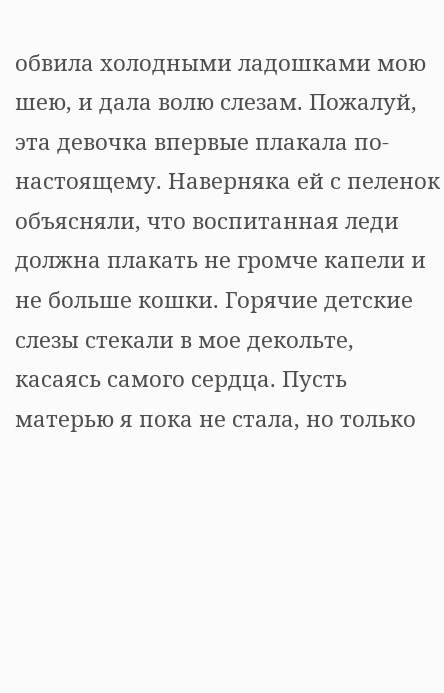обвила холодными ладошками мою шею, и дала волю слезам. Пожалуй, эта девочка впервые плакала по-настоящему. Наверняка ей с пеленок объясняли, что воспитанная леди должна плакать не громче капели и не больше кошки. Горячие детские слезы стекали в мое декольте, касаясь самого сердца. Пусть матерью я пока не стала, но только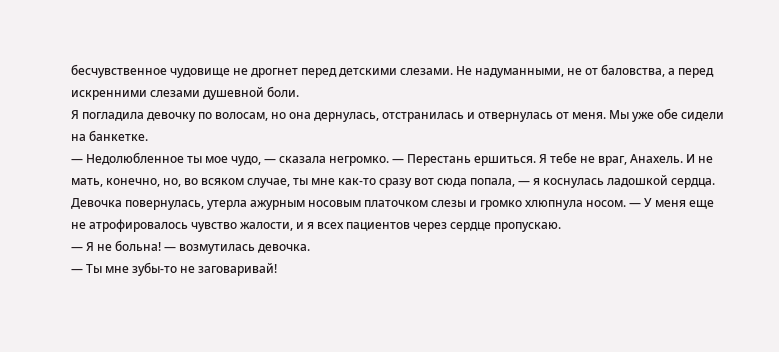бесчувственное чудовище не дрогнет перед детскими слезами. Не надуманными, не от баловства, а перед искренними слезами душевной боли.
Я погладила девочку по волосам, но она дернулась, отстранилась и отвернулась от меня. Мы уже обе сидели на банкетке.
— Недолюбленное ты мое чудо, — сказала негромко. — Перестань ершиться. Я тебе не враг, Анахель. И не мать, конечно, но, во всяком случае, ты мне как-то сразу вот сюда попала, — я коснулась ладошкой сердца. Девочка повернулась, утерла ажурным носовым платочком слезы и громко хлюпнула носом. — У меня еще не атрофировалось чувство жалости, и я всех пациентов через сердце пропускаю.
— Я не больна! — возмутилась девочка.
— Ты мне зубы-то не заговаривай!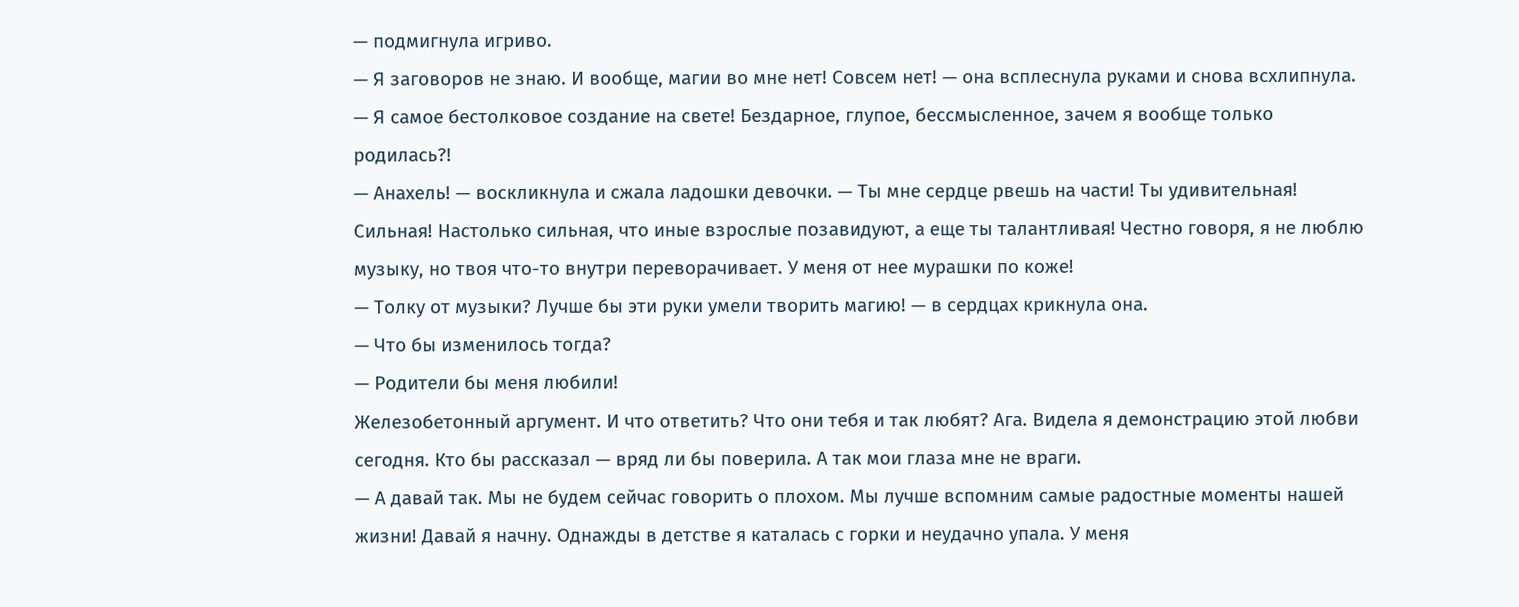— подмигнула игриво.
— Я заговоров не знаю. И вообще, магии во мне нет! Совсем нет! — она всплеснула руками и снова всхлипнула. — Я самое бестолковое создание на свете! Бездарное, глупое, бессмысленное, зачем я вообще только родилась?!
— Анахель! — воскликнула и сжала ладошки девочки. — Ты мне сердце рвешь на части! Ты удивительная! Сильная! Настолько сильная, что иные взрослые позавидуют, а еще ты талантливая! Честно говоря, я не люблю музыку, но твоя что-то внутри переворачивает. У меня от нее мурашки по коже!
— Толку от музыки? Лучше бы эти руки умели творить магию! — в сердцах крикнула она.
— Что бы изменилось тогда?
— Родители бы меня любили!
Железобетонный аргумент. И что ответить? Что они тебя и так любят? Ага. Видела я демонстрацию этой любви сегодня. Кто бы рассказал — вряд ли бы поверила. А так мои глаза мне не враги.
— А давай так. Мы не будем сейчас говорить о плохом. Мы лучше вспомним самые радостные моменты нашей жизни! Давай я начну. Однажды в детстве я каталась с горки и неудачно упала. У меня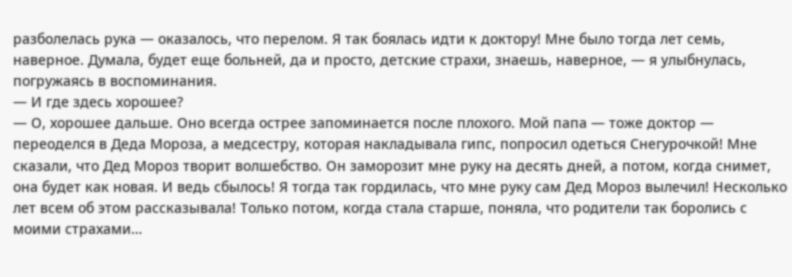разболелась рука — оказалось, что перелом. Я так боялась идти к доктору! Мне было тогда лет семь, наверное. Думала, будет еще больней, да и просто, детские страхи, знаешь, наверное, — я улыбнулась, погружаясь в воспоминания.
— И где здесь хорошее?
— О, хорошее дальше. Оно всегда острее запоминается после плохого. Мой папа — тоже доктор — переоделся в Деда Мороза, а медсестру, которая накладывала гипс, попросил одеться Снегурочкой! Мне сказали, что Дед Мороз творит волшебство. Он заморозит мне руку на десять дней, а потом, когда снимет, она будет как новая. И ведь сбылось! Я тогда так гордилась, что мне руку сам Дед Мороз вылечил! Несколько лет всем об этом рассказывала! Только потом, когда стала старше, поняла, что родители так боролись с моими страхами…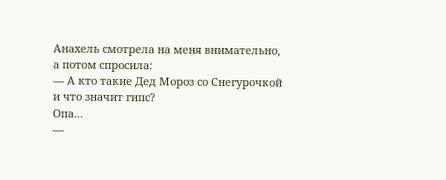Анахель смотрела на меня внимательно, а потом спросила:
— А кто такие Дед Мороз со Снегурочкой и что значит гипс?
Опа…
—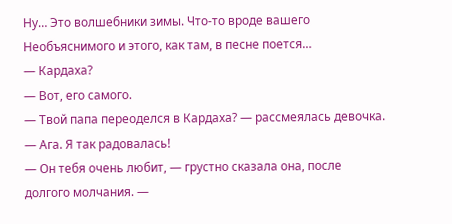Ну… Это волшебники зимы. Что-то вроде вашего Необъяснимого и этого, как там, в песне поется…
— Кардаха?
— Вот, его самого.
— Твой папа переоделся в Кардаха? — рассмеялась девочка.
— Ага. Я так радовалась!
— Он тебя очень любит, — грустно сказала она, после долгого молчания. —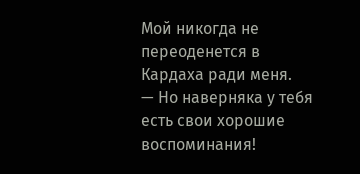Мой никогда не переоденется в Кардаха ради меня.
— Но наверняка у тебя есть свои хорошие воспоминания!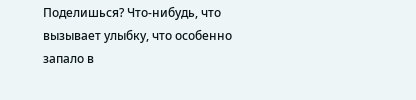Поделишься? Что-нибудь, что вызывает улыбку, что особенно запало в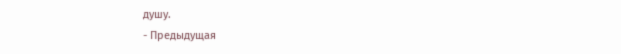душу.
- Предыдущая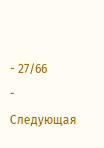- 27/66
- Следующая